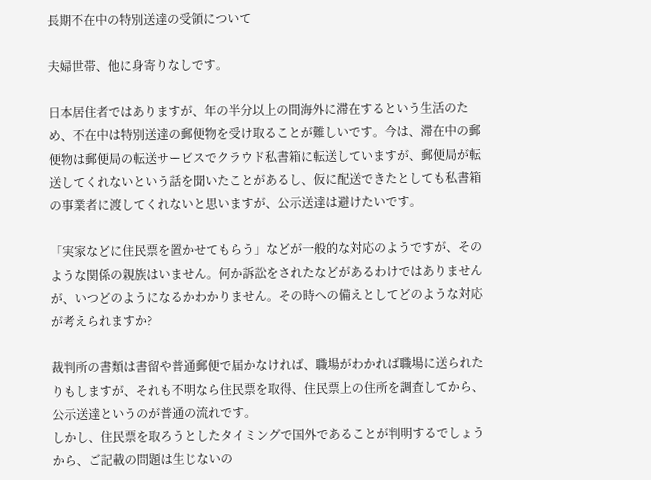長期不在中の特別送達の受領について

夫婦世帯、他に身寄りなしです。

日本居住者ではありますが、年の半分以上の間海外に滞在するという生活のため、不在中は特別送達の郵便物を受け取ることが難しいです。今は、滞在中の郵便物は郵便局の転送サービスでクラウド私書箱に転送していますが、郵便局が転送してくれないという話を聞いたことがあるし、仮に配送できたとしても私書箱の事業者に渡してくれないと思いますが、公示送達は避けたいです。

「実家などに住民票を置かせてもらう」などが一般的な対応のようですが、そのような関係の親族はいません。何か訴訟をされたなどがあるわけではありませんが、いつどのようになるかわかりません。その時への備えとしてどのような対応が考えられますか?

裁判所の書類は書留や普通郵便で届かなければ、職場がわかれば職場に送られたりもしますが、それも不明なら住民票を取得、住民票上の住所を調査してから、公示送達というのが普通の流れです。
しかし、住民票を取ろうとしたタイミングで国外であることが判明するでしょうから、ご記載の問題は生じないの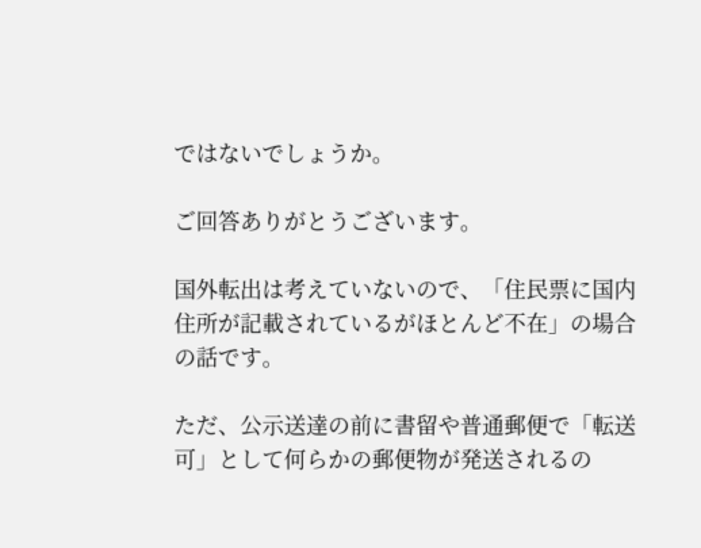ではないでしょうか。

ご回答ありがとうございます。

国外転出は考えていないので、「住民票に国内住所が記載されているがほとんど不在」の場合の話です。

ただ、公示送達の前に書留や普通郵便で「転送可」として何らかの郵便物が発送されるの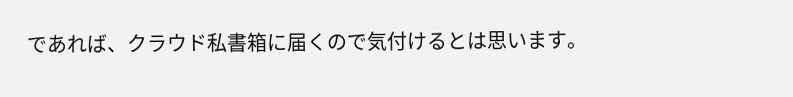であれば、クラウド私書箱に届くので気付けるとは思います。